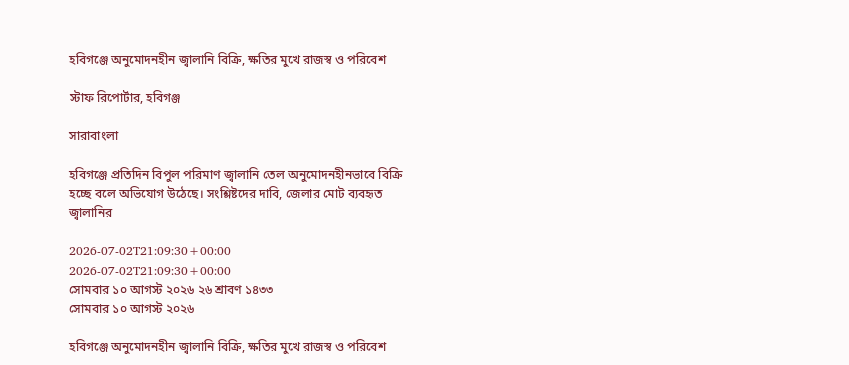হবিগঞ্জে অনুমোদনহীন জ্বালানি বিক্রি, ক্ষতির মুখে রাজস্ব ও পরিবেশ

স্টাফ রিপোর্টার, হবিগঞ্জ

সারাবাংলা

হবিগঞ্জে প্রতিদিন বিপুল পরিমাণ জ্বালানি তেল অনুমোদনহীনভাবে বিক্রি হচ্ছে বলে অভিযোগ উঠেছে। সংশ্লিষ্টদের দাবি, জেলার মোট ব্যবহৃত জ্বালানির

2026-07-02T21:09:30+00:00
2026-07-02T21:09:30+00:00
সোমবার ১০ আগস্ট ২০২৬ ২৬ শ্রাবণ ১৪৩৩
সোমবার ১০ আগস্ট ২০২৬

হবিগঞ্জে অনুমোদনহীন জ্বালানি বিক্রি, ক্ষতির মুখে রাজস্ব ও পরিবেশ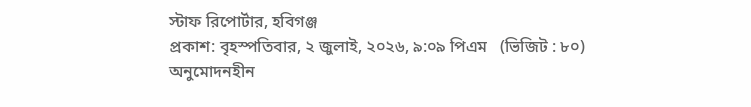স্টাফ রিপোর্টার, হবিগঞ্জ
প্রকাশ: বৃহস্পতিবার, ২ জুলাই, ২০২৬, ৯:০৯ পিএম   (ভিজিট : ৮০)
অনুমোদনহীন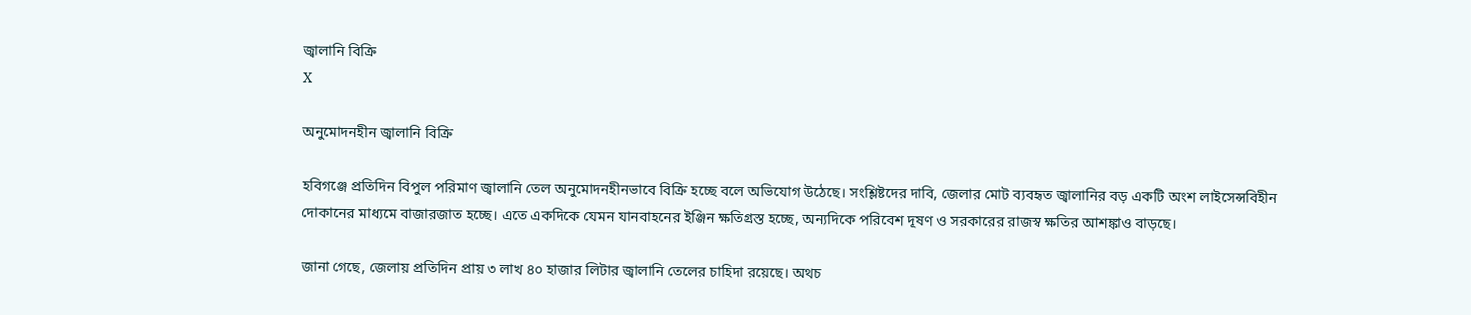জ্বালানি বিক্রি
X

অনুমোদনহীন জ্বালানি বিক্রি

হবিগঞ্জে প্রতিদিন বিপুল পরিমাণ জ্বালানি তেল অনুমোদনহীনভাবে বিক্রি হচ্ছে বলে অভিযোগ উঠেছে। সংশ্লিষ্টদের দাবি, জেলার মোট ব্যবহৃত জ্বালানির বড় একটি অংশ লাইসেন্সবিহীন দোকানের মাধ্যমে বাজারজাত হচ্ছে। এতে একদিকে যেমন যানবাহনের ইঞ্জিন ক্ষতিগ্রস্ত হচ্ছে, অন্যদিকে পরিবেশ দূষণ ও সরকারের রাজস্ব ক্ষতির আশঙ্কাও বাড়ছে।

জানা গেছে, জেলায় প্রতিদিন প্রায় ৩ লাখ ৪০ হাজার লিটার জ্বালানি তেলের চাহিদা রয়েছে। অথচ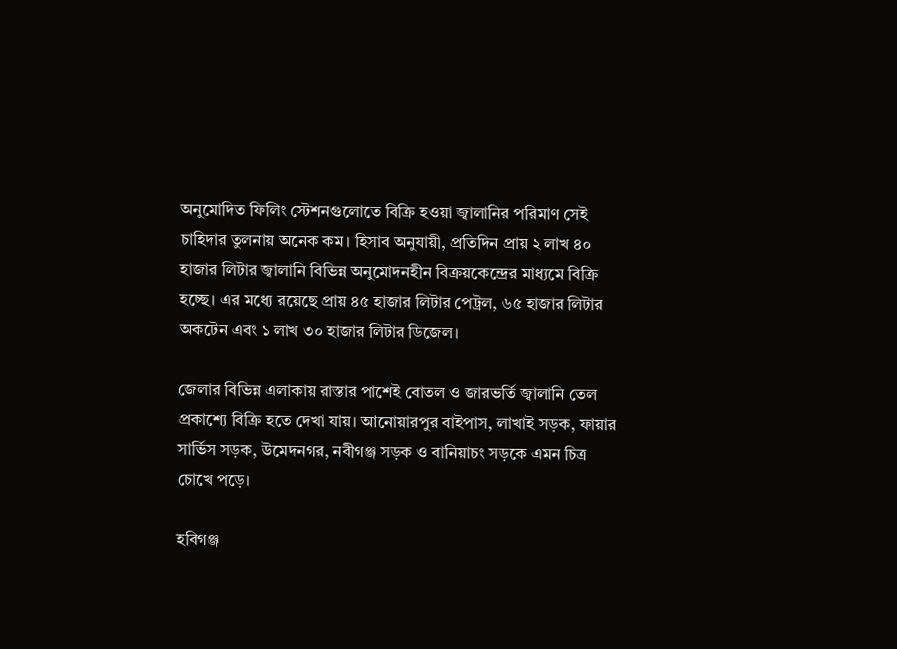অনুমোদিত ফিলিং স্টেশনগুলোতে বিক্রি হওয়া জ্বালানির পরিমাণ সেই চাহিদার তুলনায় অনেক কম। হিসাব অনুযায়ী, প্রতিদিন প্রায় ২ লাখ ৪০ হাজার লিটার জ্বালানি বিভিন্ন অনুমোদনহীন বিক্রয়কেন্দ্রের মাধ্যমে বিক্রি হচ্ছে। এর মধ্যে রয়েছে প্রায় ৪৫ হাজার লিটার পেট্রল, ৬৫ হাজার লিটার অকটেন এবং ১ লাখ ৩০ হাজার লিটার ডিজেল।

জেলার বিভিন্ন এলাকায় রাস্তার পাশেই বোতল ও জারভর্তি জ্বালানি তেল প্রকাশ্যে বিক্রি হতে দেখা যায়। আনোয়ারপুর বাইপাস, লাখাই সড়ক, ফায়ার সার্ভিস সড়ক, উমেদনগর, নবীগঞ্জ সড়ক ও বানিয়াচং সড়কে এমন চিত্র চোখে পড়ে।

হবিগঞ্জ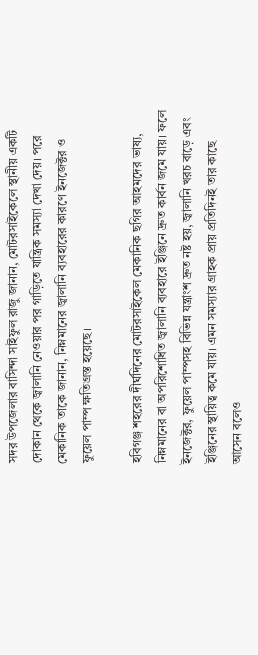সদর উপজেলার বাসিন্দা সাইফুল রাজু জানান, মোটরসাইকেলে স্থানীয় একটি দোকান থেকে জ্বালানি নেওয়ার পর গাড়িতে যান্ত্রিক সমস্যা দেখা দেয়। পরে মেকানিক তাকে জানান, নিম্নমানের জ্বালানি ব্যবহারের কারণে ইনজেক্টর ও ফুয়েল পাম্প ক্ষতিগ্রস্ত হয়েছে।

হবিগঞ্জ শহরের দীর্ঘদিনের মোটরসাইকেল মেকানিক ছগির আহমদের ভাষ্য, নিম্নমানের বা অপরিশোধিত জ্বালানি ব্যবহারে ইঞ্জিনে দ্রুত কার্বন জমে যায়। ফলে ইনজেক্টর, ফুয়েল পাম্পসহ বিভিন্ন যন্ত্রাংশ দ্রুত নষ্ট হয়, জ্বালানি খরচ বাড়ে এবং ইঞ্জিনের স্থায়িত্ব কমে যায়। এমন সমস্যার গ্রাহক প্রায় প্রতিদিনই তার কাছে আসেন বলেও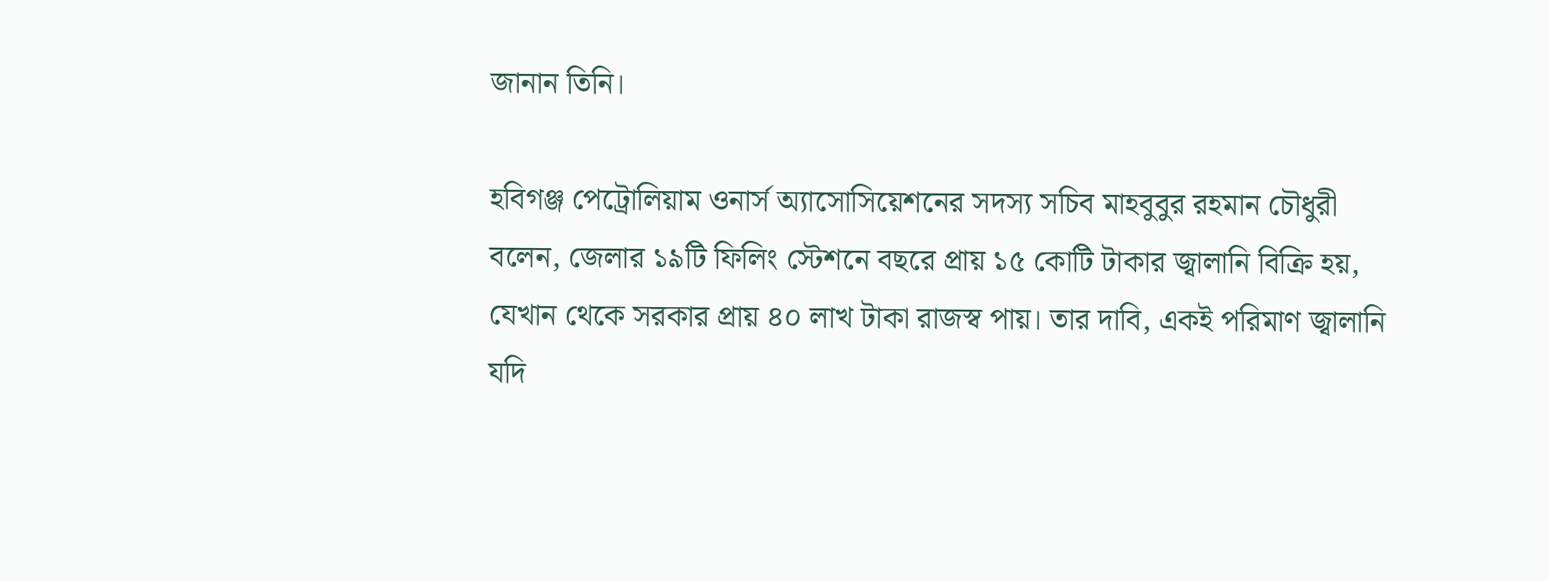জানান তিনি।

হবিগঞ্জ পেট্রোলিয়াম ওনার্স অ্যাসোসিয়েশনের সদস্য সচিব মাহবুবুর রহমান চৌধুরী বলেন, জেলার ১৯টি ফিলিং স্টেশনে বছরে প্রায় ১৫ কোটি টাকার জ্বালানি বিক্রি হয়, যেখান থেকে সরকার প্রায় ৪০ লাখ টাকা রাজস্ব পায়। তার দাবি, একই পরিমাণ জ্বালানি যদি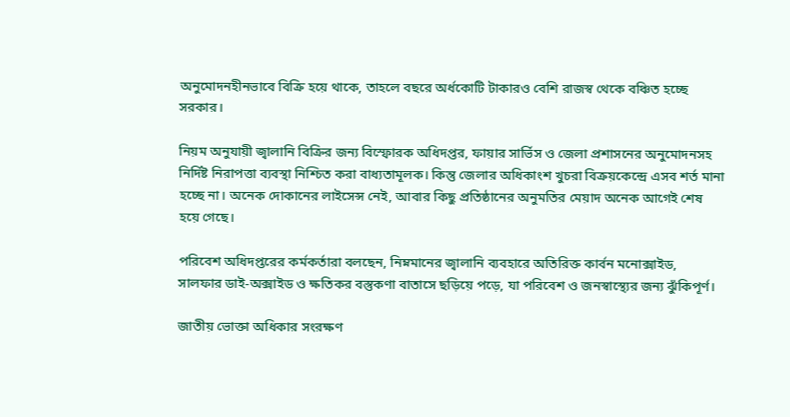অনুমোদনহীনভাবে বিক্রি হয়ে থাকে, তাহলে বছরে অর্ধকোটি টাকারও বেশি রাজস্ব থেকে বঞ্চিত হচ্ছে সরকার।

নিয়ম অনুযায়ী জ্বালানি বিক্রির জন্য বিস্ফোরক অধিদপ্তর, ফায়ার সার্ভিস ও জেলা প্রশাসনের অনুমোদনসহ নির্দিষ্ট নিরাপত্তা ব্যবস্থা নিশ্চিত করা বাধ্যতামূলক। কিন্তু জেলার অধিকাংশ খুচরা বিক্রয়কেন্দ্রে এসব শর্ত মানা হচ্ছে না। অনেক দোকানের লাইসেন্স নেই, আবার কিছু প্রতিষ্ঠানের অনুমতির মেয়াদ অনেক আগেই শেষ হয়ে গেছে।

পরিবেশ অধিদপ্তরের কর্মকর্তারা বলছেন, নিম্নমানের জ্বালানি ব্যবহারে অতিরিক্ত কার্বন মনোক্সাইড, সালফার ডাই-অক্সাইড ও ক্ষতিকর বস্তুকণা বাতাসে ছড়িয়ে পড়ে, যা পরিবেশ ও জনস্বাস্থ্যের জন্য ঝুঁকিপূর্ণ।

জাতীয় ভোক্তা অধিকার সংরক্ষণ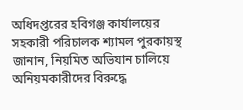অধিদপ্তরের হবিগঞ্জ কার্যালয়ের সহকারী পরিচালক শ্যামল পুরকায়স্থ জানান, নিয়মিত অভিযান চালিয়ে অনিয়মকারীদের বিরুদ্ধে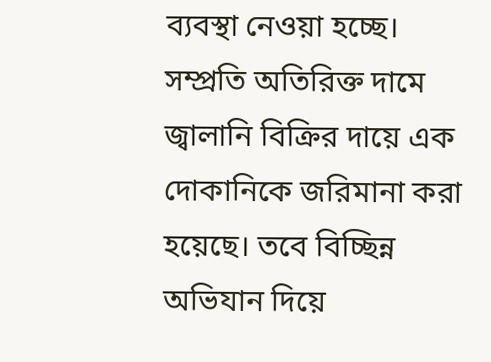ব্যবস্থা নেওয়া হচ্ছে। সম্প্রতি অতিরিক্ত দামে জ্বালানি বিক্রির দায়ে এক দোকানিকে জরিমানা করা হয়েছে। তবে বিচ্ছিন্ন অভিযান দিয়ে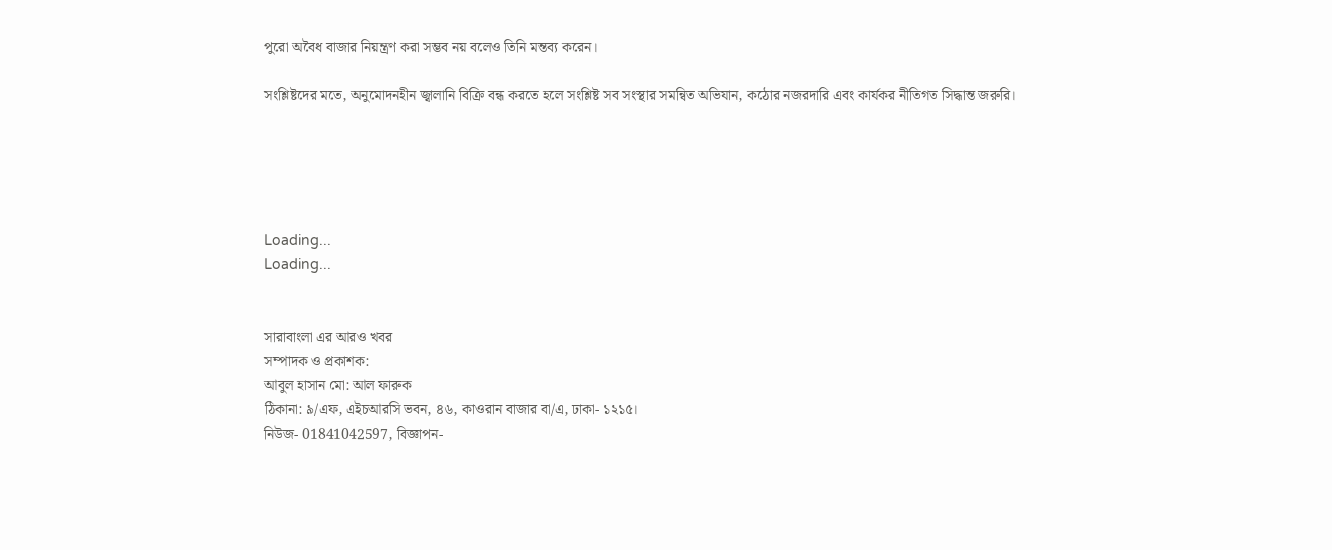পুরো অবৈধ বাজার নিয়ন্ত্রণ করা সম্ভব নয় বলেও তিনি মন্তব্য করেন।

সংশ্লিষ্টদের মতে, অনুমোদনহীন জ্বালানি বিক্রি বন্ধ করতে হলে সংশ্লিষ্ট সব সংস্থার সমন্বিত অভিযান, কঠোর নজরদারি এবং কার্যকর নীতিগত সিদ্ধান্ত জরুরি।





Loading...
Loading...


সারাবাংলা এর আরও খবর
সম্পাদক ও প্রকাশক:
আবুল হাসান মো: আল ফারুক
ঠিকানা: ৯/এফ, এইচআরসি ভবন, ৪৬, কাওরান বাজার বা/এ, ঢাকা- ১২১৫।
নিউজ- 01841042597, বিজ্ঞাপন-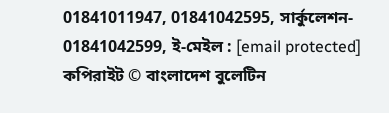01841011947, 01841042595, সার্কুলেশন- 01841042599, ই-মেইল : [email protected]
কপিরাইট © বাংলাদেশ বুলেটিন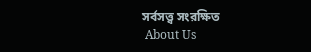সর্বসত্ত্ব সংরক্ষিত
 About Us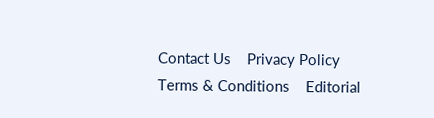Contact Us    Privacy Policy    Terms & Conditions    Editorial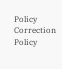Policy    Correction Policy